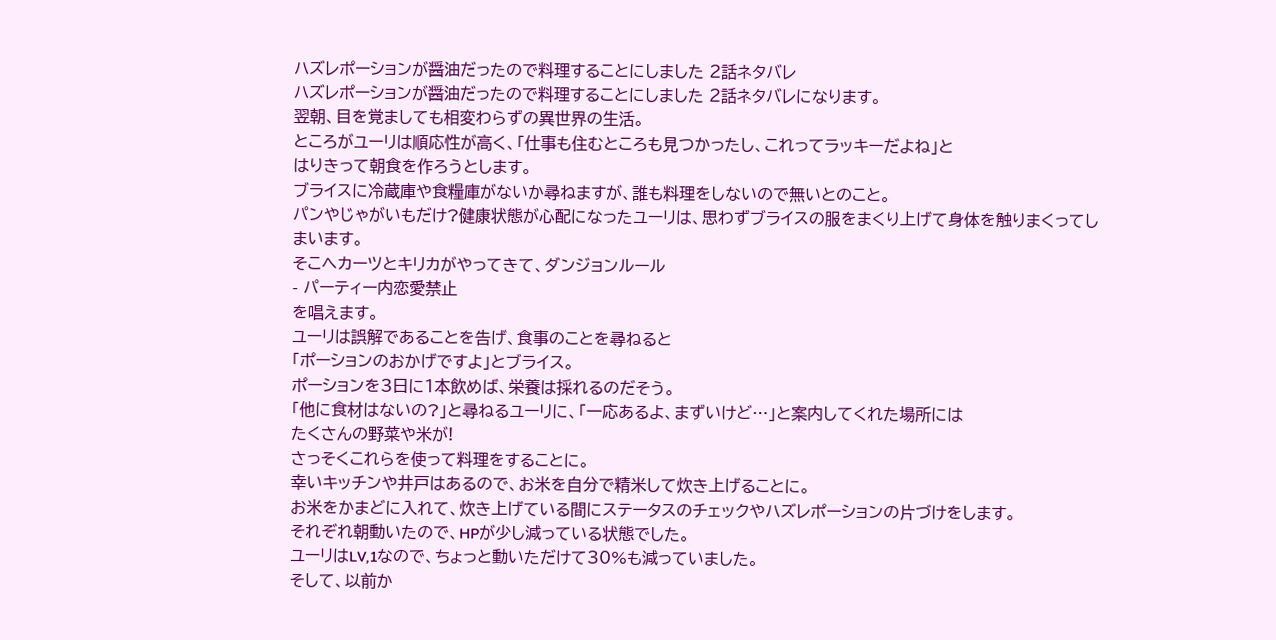ハズレポーションが醤油だったので料理することにしました 2話ネタバレ
ハズレポーションが醤油だったので料理することにしました 2話ネタバレになります。
翌朝、目を覚ましても相変わらずの異世界の生活。
ところがユーリは順応性が高く、「仕事も住むところも見つかったし、これってラッキーだよね」と
はりきって朝食を作ろうとします。
ブライスに冷蔵庫や食糧庫がないか尋ねますが、誰も料理をしないので無いとのこと。
パンやじゃがいもだけ?健康状態が心配になったユーリは、思わずブライスの服をまくり上げて身体を触りまくってしまいます。
そこへカーツとキリカがやってきて、ダンジョンルール
- パーティー内恋愛禁止
を唱えます。
ユーリは誤解であることを告げ、食事のことを尋ねると
「ポーションのおかげですよ」とブライス。
ポーションを3日に1本飲めば、栄養は採れるのだそう。
「他に食材はないの?」と尋ねるユーリに、「一応あるよ、まずいけど…」と案内してくれた場所には
たくさんの野菜や米が!
さっそくこれらを使って料理をすることに。
幸いキッチンや井戸はあるので、お米を自分で精米して炊き上げることに。
お米をかまどに入れて、炊き上げている間にステータスのチェックやハズレポーションの片づけをします。
それぞれ朝動いたので、HPが少し減っている状態でした。
ユーリはLV,1なので、ちょっと動いただけて30%も減っていました。
そして、以前か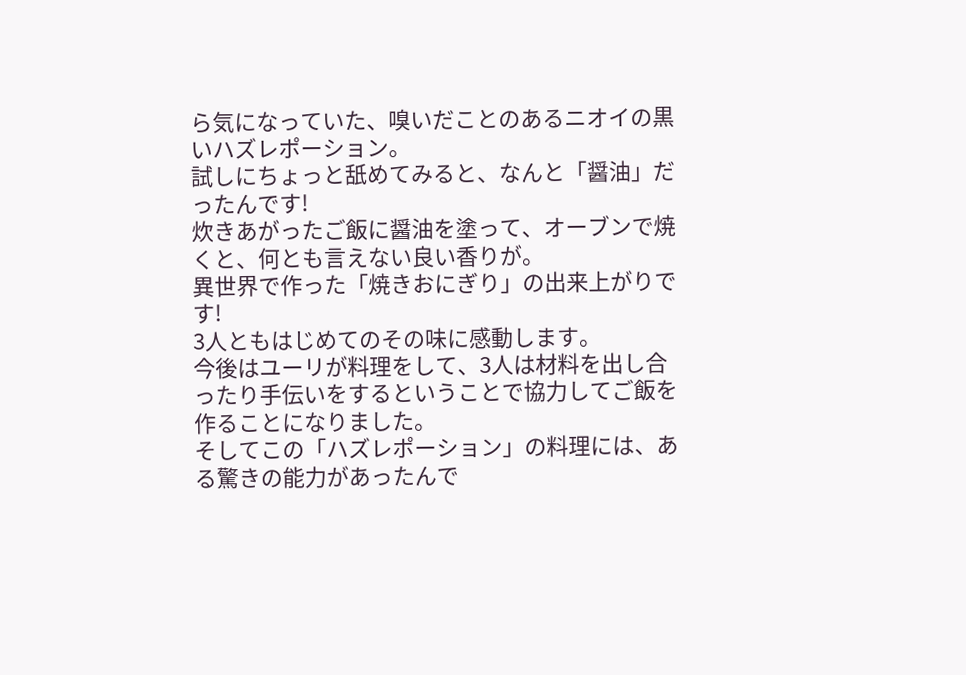ら気になっていた、嗅いだことのあるニオイの黒いハズレポーション。
試しにちょっと舐めてみると、なんと「醤油」だったんです!
炊きあがったご飯に醤油を塗って、オーブンで焼くと、何とも言えない良い香りが。
異世界で作った「焼きおにぎり」の出来上がりです!
3人ともはじめてのその味に感動します。
今後はユーリが料理をして、3人は材料を出し合ったり手伝いをするということで協力してご飯を作ることになりました。
そしてこの「ハズレポーション」の料理には、ある驚きの能力があったんで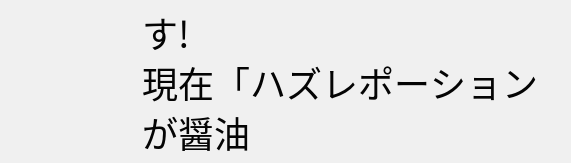す!
現在「ハズレポーションが醤油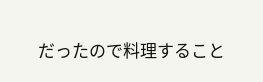だったので料理すること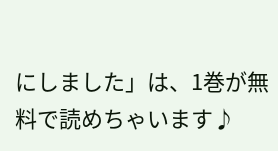にしました」は、1巻が無料で読めちゃいます♪